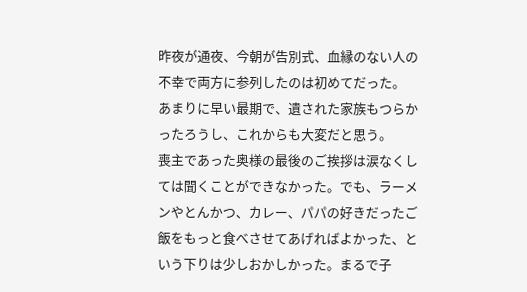昨夜が通夜、今朝が告別式、血縁のない人の不幸で両方に参列したのは初めてだった。
あまりに早い最期で、遺された家族もつらかったろうし、これからも大変だと思う。
喪主であった奥様の最後のご挨拶は涙なくしては聞くことができなかった。でも、ラーメンやとんかつ、カレー、パパの好きだったご飯をもっと食べさせてあげればよかった、という下りは少しおかしかった。まるで子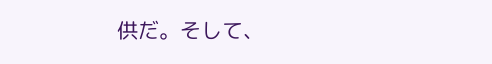供だ。そして、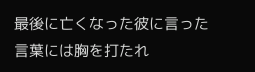最後に亡くなった彼に言った言葉には胸を打たれ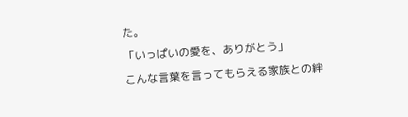た。
「いっぱいの愛を、ありがとう」
こんな言葉を言ってもらえる家族との絆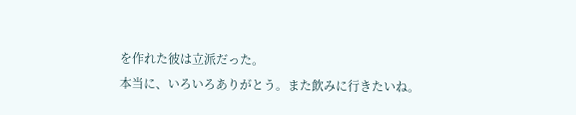を作れた彼は立派だった。
本当に、いろいろありがとう。また飲みに行きたいね。